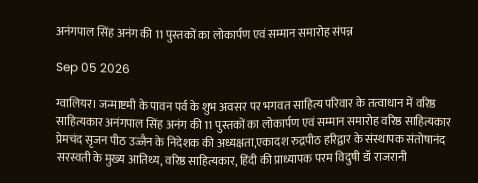अनंगपाल सिंह अनंग की 11 पुस्तकों का लोकार्पण एवं सम्मान समारोह संपन्न

Sep 05 2026

ग्वालियर। जन्माष्टमी के पावन पर्व के शुभ अवसर पर भगवत साहित्य परिवार के तत्वाधान में वरिष्ठ साहित्यकार अनंगपाल सिंह अनंग की 11 पुस्तकों का लोकार्पण एवं सम्मान समारोह वरिष्ठ साहित्यकार प्रेमचंद सृजन पीठ उज्जैन के निदेशक की अध्यक्षता,एकादश रुद्रपीठ हरिद्वार के संस्थापक संतोषानंद सरस्वती के मुख्य आतिथ्य, वरिष्ठ साहित्यकार, हिंदी की प्राध्यापक परम विदुषी डॉ राजरानी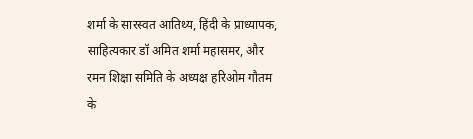शर्मा के सारस्वत आतिथ्य, हिंदी के प्राध्यापक, साहित्यकार डॉ अमित शर्मा महासमर, और रमन शिक्षा समिति के अध्यक्ष हरिओम गौतम के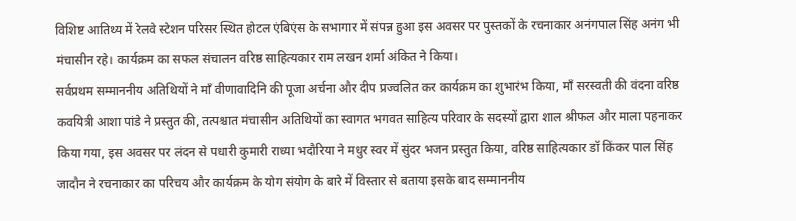विशिष्ट आतिथ्य में रेलवे स्टेशन परिसर स्थित होटल एंबिएंस के सभागार में संपन्न हुआ इस अवसर पर पुस्तकों के रचनाकार अनंगपाल सिंह अनंग भी मंचासीन रहे। कार्यक्रम का सफल संचालन वरिष्ठ साहित्यकार राम लखन शर्मा अंकित ने किया।
सर्वप्रथम सम्माननीय अतिथियों ने माँ वीणावादिनि की पूजा अर्चना और दीप प्रज्वलित कर कार्यक्रम का शुभारंभ किया, माँ सरस्वती की वंदना वरिष्ठ कवयित्री आशा पांडे ने प्रस्तुत की, तत्पश्चात मंचासीन अतिथियों का स्वागत भगवत साहित्य परिवार के सदस्यों द्वारा शाल श्रीफल और माला पहनाकर किया गया, इस अवसर पर लंदन से पधारी कुमारी राध्या भदौरिया ने मधुर स्वर में सुंदर भजन प्रस्तुत किया, वरिष्ठ साहित्यकार डॉ किंकर पाल सिंह जादौन ने रचनाकार का परिचय और कार्यक्रम के योग संयोग के बारे में विस्तार से बताया इसके बाद सम्माननीय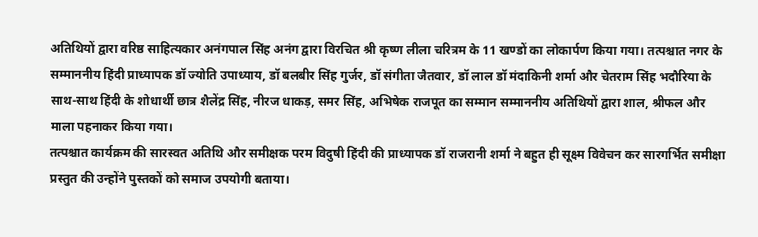अतिथियों द्वारा वरिष्ठ साहित्यकार अनंगपाल सिंह अनंग द्वारा विरचित श्री कृष्ण लीला चरित्रम के 11 खण्डों का लोकार्पण किया गया। तत्पश्चात नगर के सम्माननीय हिंदी प्राध्यापक डॉ ज्योति उपाध्याय, डॉ बलबीर सिंह गुर्जर, डॉ संगीता जैतवार, डॉ लाल डॉ मंदाकिनी शर्मा और चेतराम सिंह भदौरिया के साथ-साथ हिंदी के शोधार्थी छात्र शैलेंद्र सिंह, नीरज धाकड़, समर सिंह, अभिषेक राजपूत का सम्मान सम्माननीय अतिथियों द्वारा शाल, श्रीफल और माला पहनाकर किया गया।
तत्पश्चात कार्यक्रम की सारस्वत अतिथि और समीक्षक परम विदुषी हिंदी की प्राध्यापक डॉ राजरानी शर्मा ने बहुत ही सूक्ष्म विवेचन कर सारगर्भित समीक्षा प्रस्तुत की उन्होंने पुस्तकों को समाज उपयोगी बताया।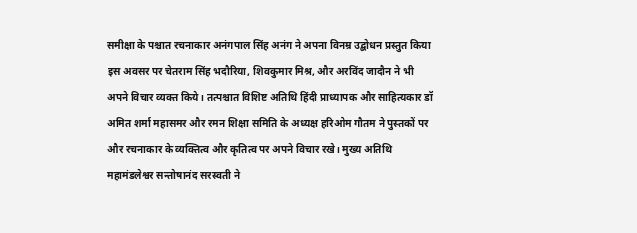समीक्षा के पश्चात रचनाकार अनंगपाल सिंह अनंग ने अपना विनम्र उद्बोधन प्रस्तुत किया इस अवसर पर चेतराम सिंह भदौरिया, शिवकुमार मिश्र, और अरविंद जादौन ने भी अपने विचार व्यक्त किये। तत्पश्चात विशिष्ट अतिथि हिंदी प्राध्यापक और साहित्यकार डॉ अमित शर्मा महासमर और रमन शिक्षा समिति के अध्यक्ष हरिओम गौतम ने पुस्तकों पर और रचनाकार के व्यक्तित्व और कृतित्व पर अपने विचार रखे। मुख्य अतिथि महामंडलेश्वर सन्तोषानंद सरस्वती ने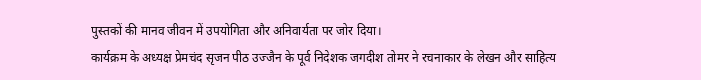पुस्तकों की मानव जीवन में उपयोगिता और अनिवार्यता पर जोर दिया।
कार्यक्रम के अध्यक्ष प्रेमचंद सृजन पीठ उज्जैन के पूर्व निदेशक जगदीश तोमर ने रचनाकार के लेखन और साहित्य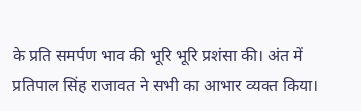के प्रति समर्पण भाव की भूरि भूरि प्रशंसा की। अंत में प्रतिपाल सिंह राजावत ने सभी का आभार व्यक्त किया।